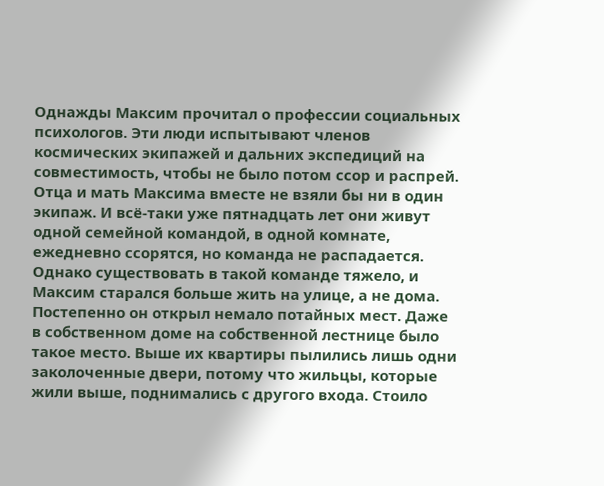Однажды Максим прочитал о профессии социальных психологов. Эти люди испытывают членов космических экипажей и дальних экспедиций на совместимость, чтобы не было потом ссор и распрей.
Отца и мать Максима вместе не взяли бы ни в один экипаж. И всё-таки уже пятнадцать лет они живут одной семейной командой, в одной комнате, ежедневно ссорятся, но команда не распадается.
Однако существовать в такой команде тяжело, и Максим старался больше жить на улице, а не дома.
Постепенно он открыл немало потайных мест. Даже в собственном доме на собственной лестнице было такое место. Выше их квартиры пылились лишь одни заколоченные двери, потому что жильцы, которые жили выше, поднимались с другого входа. Стоило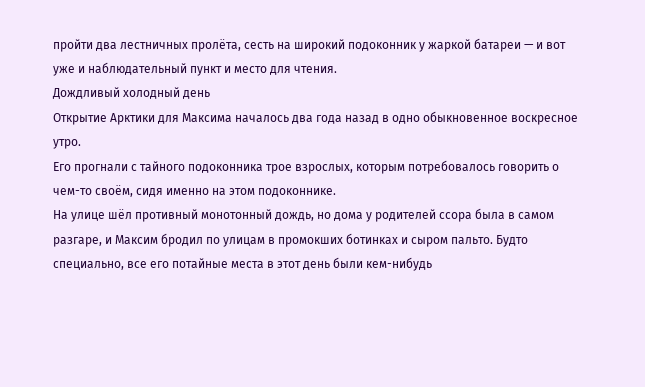пройти два лестничных пролёта, сесть на широкий подоконник у жаркой батареи — и вот уже и наблюдательный пункт и место для чтения.
Дождливый холодный день
Открытие Арктики для Максима началось два года назад в одно обыкновенное воскресное утро.
Его прогнали с тайного подоконника трое взрослых, которым потребовалось говорить о чем-то своём, сидя именно на этом подоконнике.
На улице шёл противный монотонный дождь, но дома у родителей ссора была в самом разгаре, и Максим бродил по улицам в промокших ботинках и сыром пальто. Будто специально, все его потайные места в этот день были кем-нибудь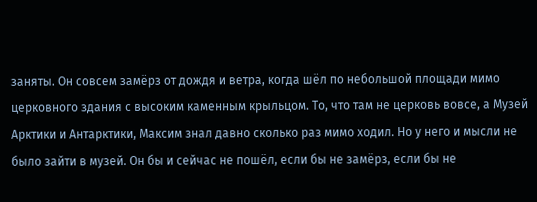заняты. Он совсем замёрз от дождя и ветра, когда шёл по небольшой площади мимо церковного здания с высоким каменным крыльцом. То, что там не церковь вовсе, а Музей Арктики и Антарктики, Максим знал давно сколько раз мимо ходил. Но у него и мысли не было зайти в музей. Он бы и сейчас не пошёл, если бы не замёрз, если бы не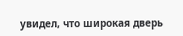увидел, что широкая дверь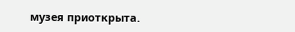музея приоткрыта.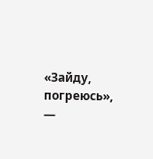«Зайду, погреюсь», —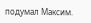подумал Максим.